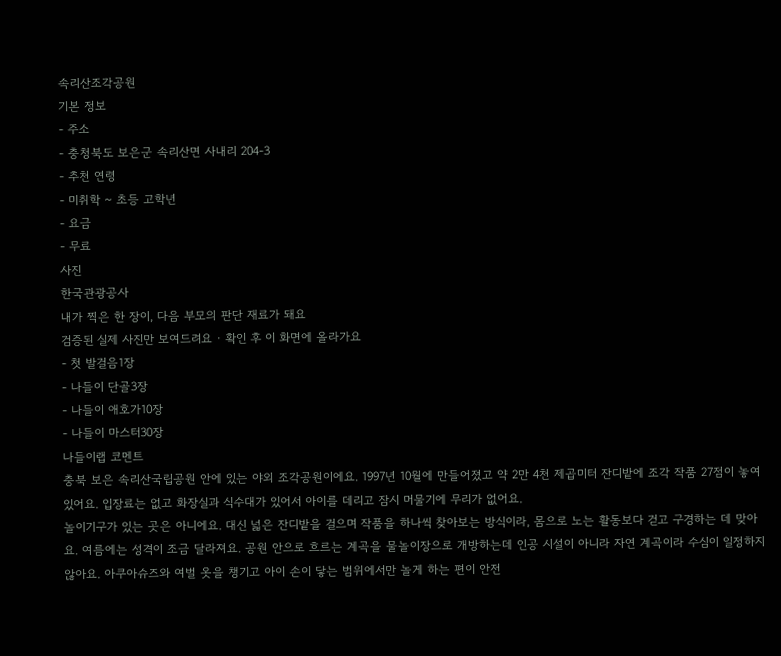속리산조각공원
기본 정보
- 주소
- 충청북도 보은군 속리산면 사내리 204-3
- 추천 연령
- 미취학 ~ 초등 고학년
- 요금
- 무료
사진
한국관광공사
내가 찍은 한 장이, 다음 부모의 판단 재료가 돼요
검증된 실제 사진만 보여드려요 · 확인 후 이 화면에 올라가요
- 첫 발걸음1장
- 나들이 단골3장
- 나들이 애호가10장
- 나들이 마스터30장
나들이랩 코멘트
충북 보은 속리산국립공원 안에 있는 야외 조각공원이에요. 1997년 10월에 만들어졌고 약 2만 4천 제곱미터 잔디밭에 조각 작품 27점이 놓여 있어요. 입장료는 없고 화장실과 식수대가 있어서 아이를 데리고 잠시 머물기에 무리가 없어요.
놀이기구가 있는 곳은 아니에요. 대신 넓은 잔디밭을 걸으며 작품을 하나씩 찾아보는 방식이라, 몸으로 노는 활동보다 걷고 구경하는 데 맞아요. 여름에는 성격이 조금 달라져요. 공원 안으로 흐르는 계곡을 물놀이장으로 개방하는데 인공 시설이 아니라 자연 계곡이라 수심이 일정하지 않아요. 아쿠아슈즈와 여벌 옷을 챙기고 아이 손이 닿는 범위에서만 놀게 하는 편이 안전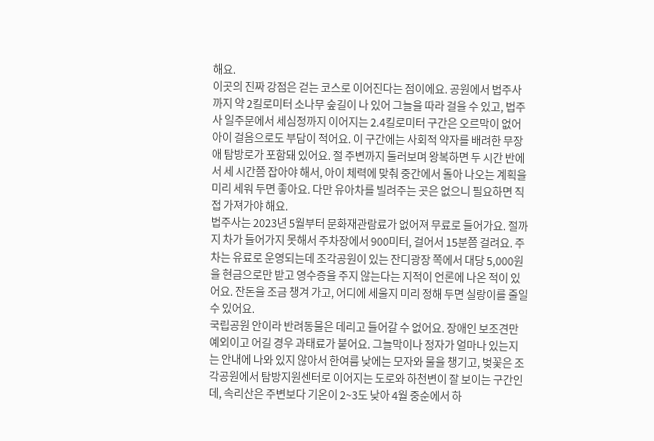해요.
이곳의 진짜 강점은 걷는 코스로 이어진다는 점이에요. 공원에서 법주사까지 약 2킬로미터 소나무 숲길이 나 있어 그늘을 따라 걸을 수 있고, 법주사 일주문에서 세심정까지 이어지는 2.4킬로미터 구간은 오르막이 없어 아이 걸음으로도 부담이 적어요. 이 구간에는 사회적 약자를 배려한 무장애 탐방로가 포함돼 있어요. 절 주변까지 둘러보며 왕복하면 두 시간 반에서 세 시간쯤 잡아야 해서, 아이 체력에 맞춰 중간에서 돌아 나오는 계획을 미리 세워 두면 좋아요. 다만 유아차를 빌려주는 곳은 없으니 필요하면 직접 가져가야 해요.
법주사는 2023년 5월부터 문화재관람료가 없어져 무료로 들어가요. 절까지 차가 들어가지 못해서 주차장에서 900미터, 걸어서 15분쯤 걸려요. 주차는 유료로 운영되는데 조각공원이 있는 잔디광장 쪽에서 대당 5,000원을 현금으로만 받고 영수증을 주지 않는다는 지적이 언론에 나온 적이 있어요. 잔돈을 조금 챙겨 가고, 어디에 세울지 미리 정해 두면 실랑이를 줄일 수 있어요.
국립공원 안이라 반려동물은 데리고 들어갈 수 없어요. 장애인 보조견만 예외이고 어길 경우 과태료가 붙어요. 그늘막이나 정자가 얼마나 있는지는 안내에 나와 있지 않아서 한여름 낮에는 모자와 물을 챙기고, 벚꽃은 조각공원에서 탐방지원센터로 이어지는 도로와 하천변이 잘 보이는 구간인데, 속리산은 주변보다 기온이 2~3도 낮아 4월 중순에서 하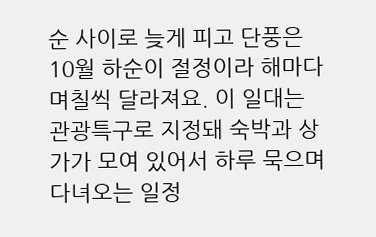순 사이로 늦게 피고 단풍은 10월 하순이 절정이라 해마다 며칠씩 달라져요. 이 일대는 관광특구로 지정돼 숙박과 상가가 모여 있어서 하루 묵으며 다녀오는 일정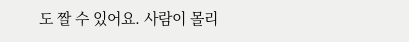도 짤 수 있어요. 사람이 몰리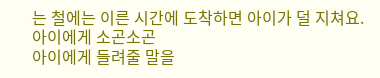는 철에는 이른 시간에 도착하면 아이가 덜 지쳐요.
아이에게 소곤소곤
아이에게 들려줄 말을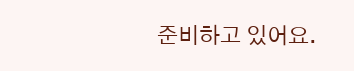준비하고 있어요.